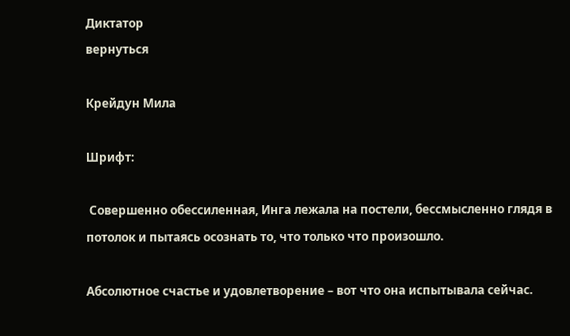Диктатор
вернуться

Крейдун Мила

Шрифт:

 Совершенно обессиленная, Инга лежала на постели, бессмысленно глядя в потолок и пытаясь осознать то, что только что произошло.

Абсолютное счастье и удовлетворение – вот что она испытывала сейчас.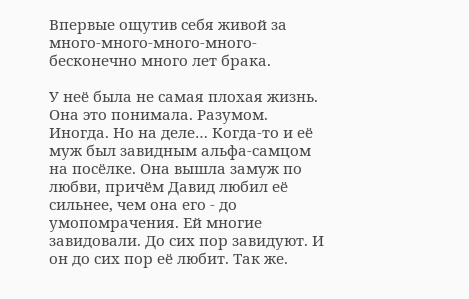Впервые ощутив себя живой за много-много-много-много-бесконечно много лет брака.

У неё была не самая плохая жизнь. Она это понимала. Разумом. Иногда. Но на деле… Когда-то и её муж был завидным альфа-самцом на посёлке. Она вышла замуж по любви, причём Давид любил её сильнее, чем она его - до умопомрачения. Ей многие завидовали. До сих пор завидуют. И он до сих пор её любит. Так же.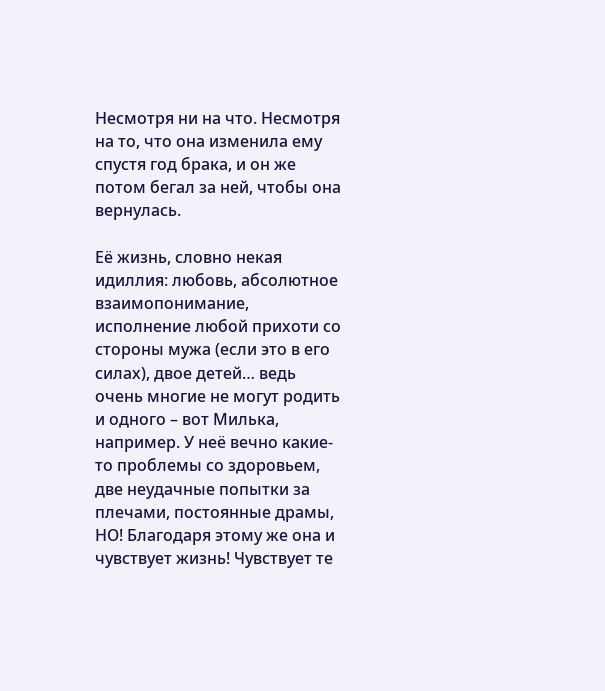Несмотря ни на что. Несмотря на то, что она изменила ему спустя год брака, и он же потом бегал за ней, чтобы она вернулась.

Её жизнь, словно некая идиллия: любовь, абсолютное взаимопонимание, исполнение любой прихоти со стороны мужа (если это в его силах), двое детей… ведь очень многие не могут родить и одного – вот Милька, например. У неё вечно какие-то проблемы со здоровьем, две неудачные попытки за плечами, постоянные драмы, НО! Благодаря этому же она и чувствует жизнь! Чувствует те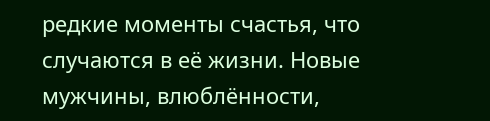редкие моменты счастья, что случаются в её жизни. Новые мужчины, влюблённости,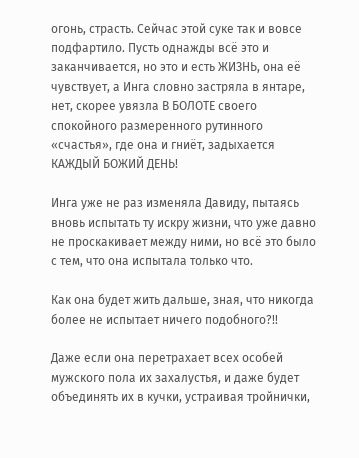огонь, страсть. Сейчас этой суке так и вовсе подфартило. Пусть однажды всё это и заканчивается, но это и есть ЖИЗНЬ, она её чувствует, а Инга словно застряла в янтаре, нет, скорее увязла В БОЛОТЕ своего спокойного размеренного рутинного «счастья», где она и гниёт, задыхается КАЖДЫЙ БОЖИЙ ДЕНЬ!

Инга уже не раз изменяла Давиду, пытаясь вновь испытать ту искру жизни, что уже давно не проскакивает между ними, но всё это было с тем, что она испытала только что.

Как она будет жить дальше, зная, что никогда более не испытает ничего подобного?!!

Даже если она перетрахает всех особей мужского пола их захалустья, и даже будет объединять их в кучки, устраивая тройнички,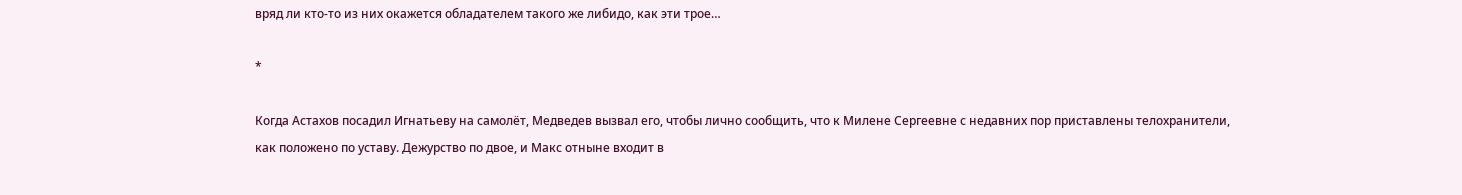вряд ли кто-то из них окажется обладателем такого же либидо, как эти трое…

*

Когда Астахов посадил Игнатьеву на самолёт, Медведев вызвал его, чтобы лично сообщить, что к Милене Сергеевне с недавних пор приставлены телохранители, как положено по уставу. Дежурство по двое, и Макс отныне входит в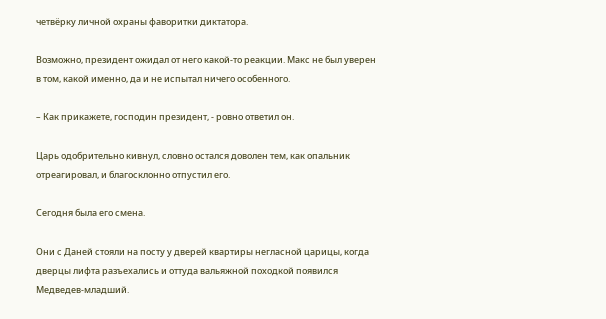четвёрку личной охраны фаворитки диктатора.

Возможно, президент ожидал от него какой-то реакции. Макс не был уверен в том, какой именно, да и не испытал ничего особенного.

– Как прикажете, господин президент, - ровно ответил он.

Царь одобрительно кивнул, словно остался доволен тем, как опальник отреагировал, и благосклонно отпустил его.

Сегодня была его смена.

Они с Даней стояли на посту у дверей квартиры негласной царицы, когда дверцы лифта разъехались и оттуда вальяжной походкой появился Медведев-младший.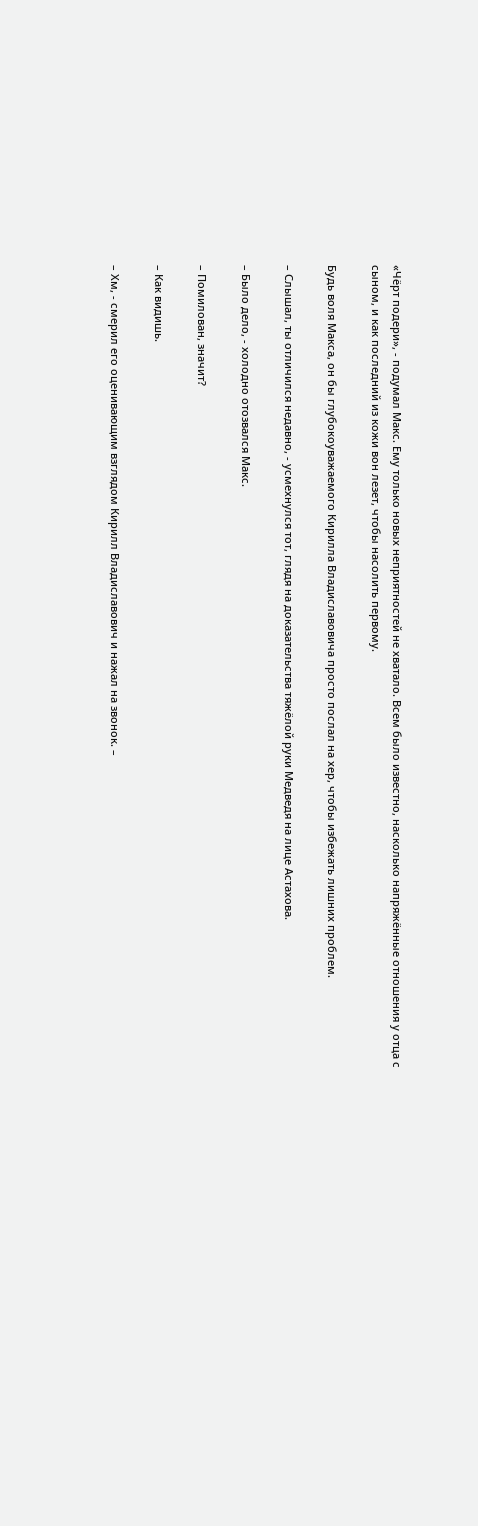«Чёрт подери», - подумал Макс. Ему только новых неприятностей не хватало. Всем было известно, насколько напряжённые отношения у отца с сыном, и как последний из кожи вон лезет, чтобы насолить первому.

Будь воля Макса, он бы глубокоуважаемого Кирилла Владиславовича просто послал на хер, чтобы избежать лишних проблем.

– Слышал, ты отличился недавно, - усмехнулся тот, глядя на доказательства тяжёлой руки Медведя на лице Астахова.

– Было дело, - холодно отозвался Макс.

– Помилован, значит?

– Как видишь.

– Хм, - смерил его оценивающим взглядом Кирилл Владиславович и нажал на звонок. –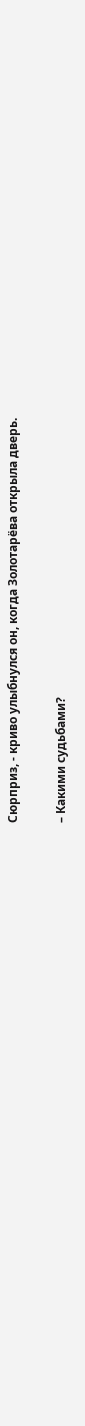Сюрприз, - криво улыбнулся он, когда Золотарёва открыла дверь.

– Какими судьбами?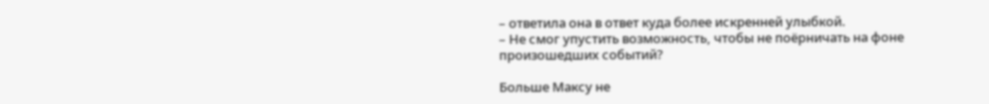– ответила она в ответ куда более искренней улыбкой.
– Не смог упустить возможность, чтобы не поёрничать на фоне произошедших событий?

Больше Максу не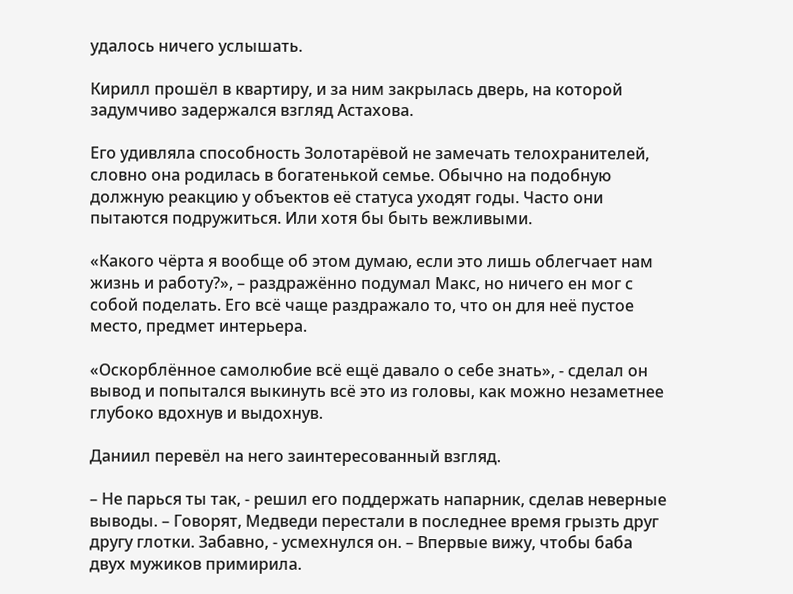удалось ничего услышать.

Кирилл прошёл в квартиру, и за ним закрылась дверь, на которой задумчиво задержался взгляд Астахова.

Его удивляла способность Золотарёвой не замечать телохранителей, словно она родилась в богатенькой семье. Обычно на подобную должную реакцию у объектов её статуса уходят годы. Часто они пытаются подружиться. Или хотя бы быть вежливыми.

«Какого чёрта я вообще об этом думаю, если это лишь облегчает нам жизнь и работу?», – раздражённо подумал Макс, но ничего ен мог с собой поделать. Его всё чаще раздражало то, что он для неё пустое место, предмет интерьера.

«Оскорблённое самолюбие всё ещё давало о себе знать», - сделал он вывод и попытался выкинуть всё это из головы, как можно незаметнее глубоко вдохнув и выдохнув.

Даниил перевёл на него заинтересованный взгляд.

– Не парься ты так, - решил его поддержать напарник, сделав неверные выводы. – Говорят, Медведи перестали в последнее время грызть друг другу глотки. Забавно, - усмехнулся он. – Впервые вижу, чтобы баба двух мужиков примирила.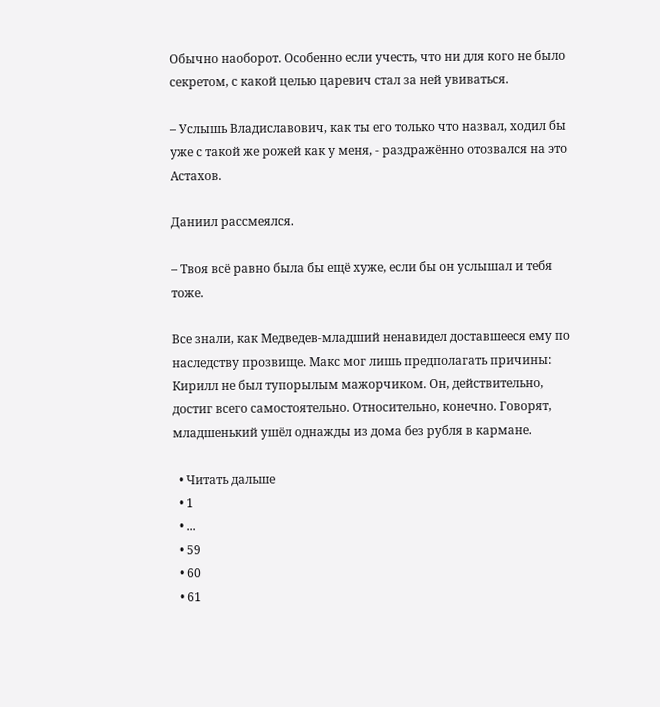Обычно наоборот. Особенно если учесть, что ни для кого не было секретом, с какой целью царевич стал за ней увиваться.

– Услышь Владиславович, как ты его только что назвал, ходил бы уже с такой же рожей как у меня, - раздражённо отозвался на это Астахов.

Даниил рассмеялся.

– Твоя всё равно была бы ещё хуже, если бы он услышал и тебя тоже.

Все знали, как Медведев-младший ненавидел доставшееся ему по наследству прозвище. Макс мог лишь предполагать причины: Кирилл не был тупорылым мажорчиком. Он, действительно, достиг всего самостоятельно. Относительно, конечно. Говорят, младшенький ушёл однажды из дома без рубля в кармане.

  • Читать дальше
  • 1
  • ...
  • 59
  • 60
  • 61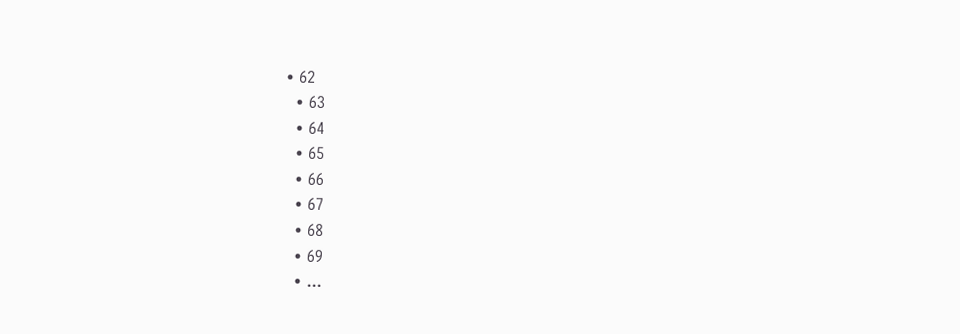• 62
  • 63
  • 64
  • 65
  • 66
  • 67
  • 68
  • 69
  • ...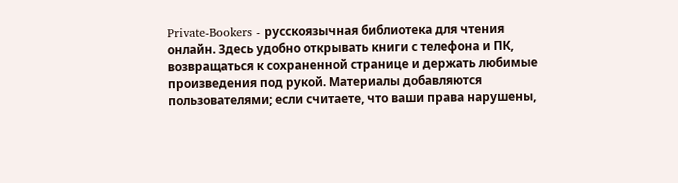Private-Bookers - русскоязычная библиотека для чтения онлайн. Здесь удобно открывать книги с телефона и ПК, возвращаться к сохраненной странице и держать любимые произведения под рукой. Материалы добавляются пользователями; если считаете, что ваши права нарушены,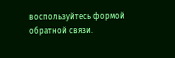воспользуйтесь формой обратной связи.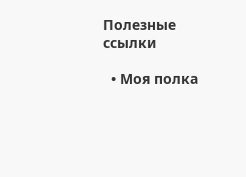Полезные ссылки

  • Моя полка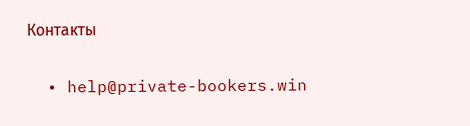Контакты

  • help@private-bookers.win